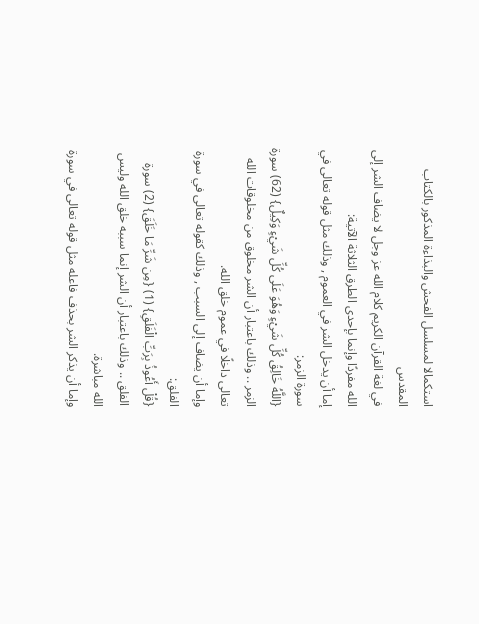استكمالا لمسلسل الفحش والبذاءة المذكور بالكتاب المقدس
في لغة القرآن الكريم كلام الله عز وجل لا يضاف الشر إلى الله مفردًا وإنما بإحدى الطرق الثلاثة الآتية:
إما أن يدخل الشر في العموم , وذلك مثل قوله تعالى في سورة الزمر:
{اللَّهُ خَالِقُ كُلِّ شَيْءٍ وَهُوَ عَلَى كُلِّ شَيْءٍ وَكِيلٌ} (62) سورة الزمر .. وذلك باعتبار أن الشر مخلوق من مخلوقات الله تعالى داخلًا في عموم خلق الله.
وإما أن يضاف إلى السبب , وذلك كقوله تعالى في سورة الفلق:
{قُلْ أَعُوذُ بِرَبِّ الْفَلَقِ} (1) {مِن شَرِّ مَا خَلَقَ} (2) سورة الفلق .. وذلك باعتبار أن الشر إنما سببه خلق الله وليس الله مباشرة.
وإما أن يذكر الشر بحذف فاعله مثل قوله تعالى في سورة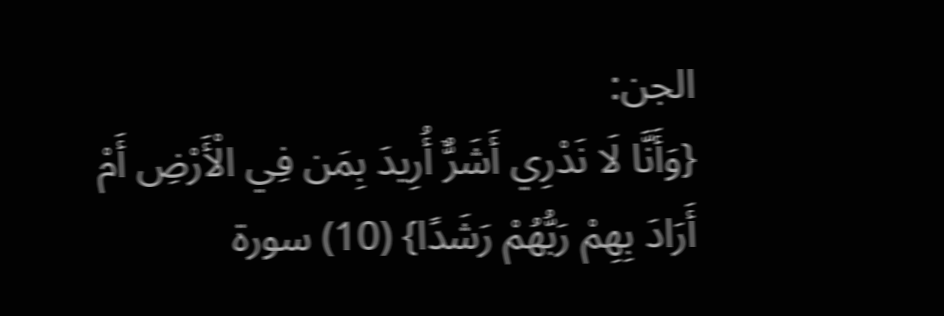الجن:
{وَأَنَّا لَا نَدْرِي أَشَرٌّ أُرِيدَ بِمَن فِي الْأَرْضِ أَمْ أَرَادَ بِهِمْ رَبُّهُمْ رَشَدًا} (10) سورة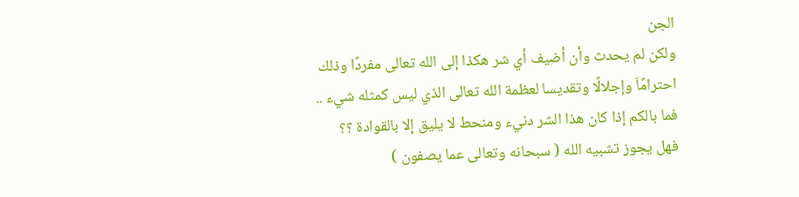الجن
ولكن لم يحدث وأن أضيف أي شر هكذا إلى الله تعالى مفردًا وذلك احترامًاَ وإجلالًا وتقديسا لعظمة الله تعالى الذي ليس كمثله شيء .. فما بالكم إذا كان هذا الشر دنيء ومنحط لا يليق إلا بالقوادة ؟؟
فهل يجوز تشبيه الله ( سبحانه وتعالى عما يصفون )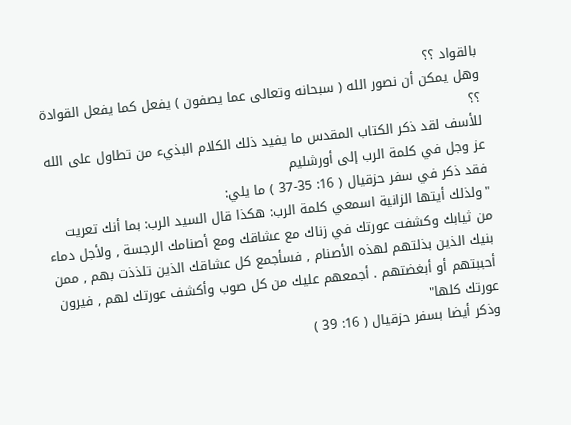بالقواد ؟؟
وهل يمكن أن نصور الله ( سبحانه وتعالى عما يصفون ) يفعل كما يفعل القوادة ؟؟
للأسف لقد ذكر الكتاب المقدس ما يفيد ذلك الكلام البذيء من تطاول على الله عز وجل في كلمة الرب إلى أورشليم
فقد ذكر في سفر حزقيال ( 16: 35-37 ) ما يلي:
"ولذلك أيتها الزانية اسمعي كلمة الرب: هكذا قال السيد الرب: بما أنك تعريت من ثيابك وكشفت عورتك في زناك مع عشاقك ومع أصنامك الرجسة , ولأجل دماء بنيك الذين بذلتهم لهذه الأصنام , فسأجمع كل عشاقك الذين تلذذت بهم , ممن أحببتهم أو أبغضتهم . أجمعهم عليك من كل صوب وأكشف عورتك لهم , فيرون عورتك كلها"
وذكر أيضا بسفر حزقيال ( 16: 39 )